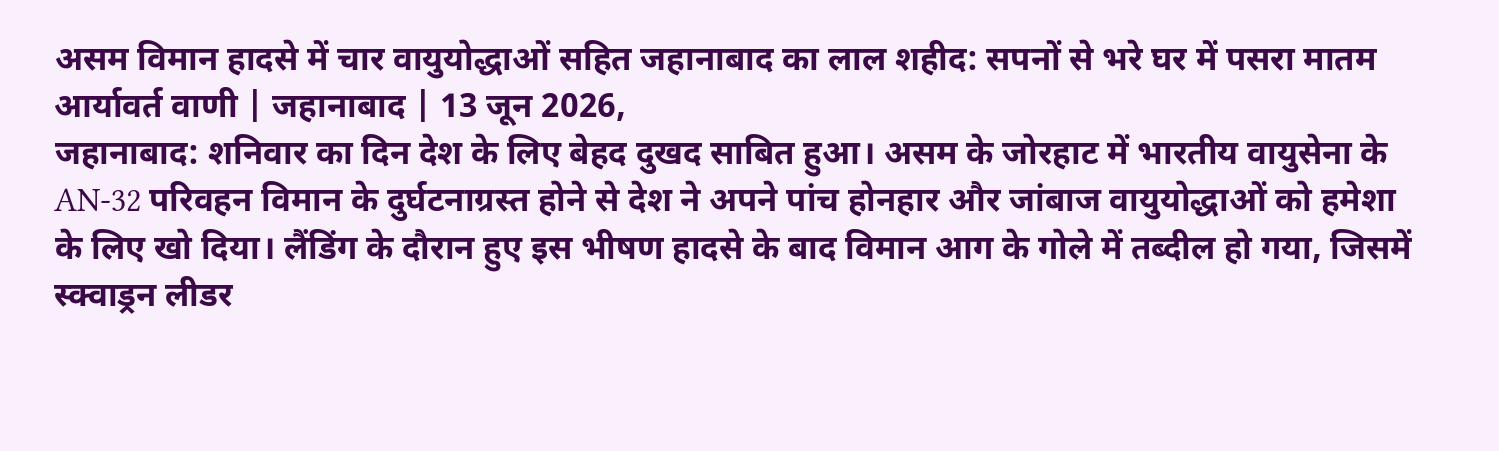असम विमान हादसे में चार वायुयोद्धाओं सहित जहानाबाद का लाल शहीद: सपनों से भरे घर में पसरा मातम
आर्यावर्त वाणी | जहानाबाद | 13 जून 2026,
जहानाबाद: शनिवार का दिन देश के लिए बेहद दुखद साबित हुआ। असम के जोरहाट में भारतीय वायुसेना के AN-32 परिवहन विमान के दुर्घटनाग्रस्त होने से देश ने अपने पांच होनहार और जांबाज वायुयोद्धाओं को हमेशा के लिए खो दिया। लैंडिंग के दौरान हुए इस भीषण हादसे के बाद विमान आग के गोले में तब्दील हो गया, जिसमें स्क्वाड्रन लीडर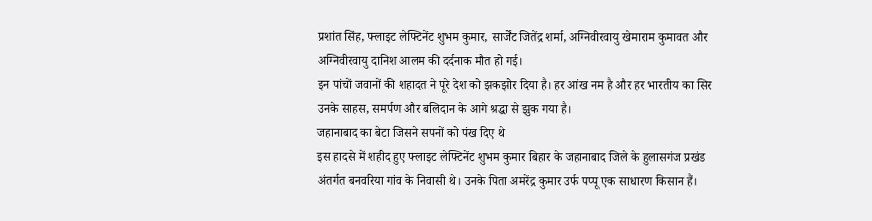प्रशांत सिंह, फ्लाइट लेफ्टिनेंट शुभम कुमार, सार्जेंट जितेंद्र शर्मा, अग्निवीरवायु खेमाराम कुमावत और अग्निवीरवायु दानिश आलम की दर्दनाक मौत हो गई।
इन पांचों जवानों की शहादत ने पूरे देश को झकझोर दिया है। हर आंख नम है और हर भारतीय का सिर उनके साहस, समर्पण और बलिदान के आगे श्रद्धा से झुक गया है।
जहानाबाद का बेटा जिसने सपनों को पंख दिए थे
इस हादसे में शहीद हुए फ्लाइट लेफ्टिनेंट शुभम कुमार बिहार के जहानाबाद जिले के हुलासगंज प्रखंड अंतर्गत बनवरिया गांव के निवासी थे। उनके पिता अमरेंद्र कुमार उर्फ पप्पू एक साधारण किसान हैं।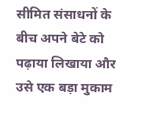सीमित संसाधनों के बीच अपने बेटे को पढ़ाया लिखाया और उसे एक बड़ा मुकाम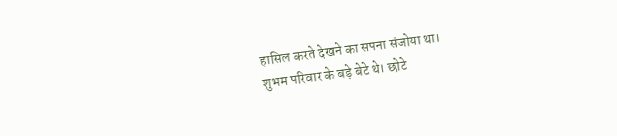हासिल करते देखने का सपना संजोया था।
शुभम परिवार के बड़े बेटे थे। छोटे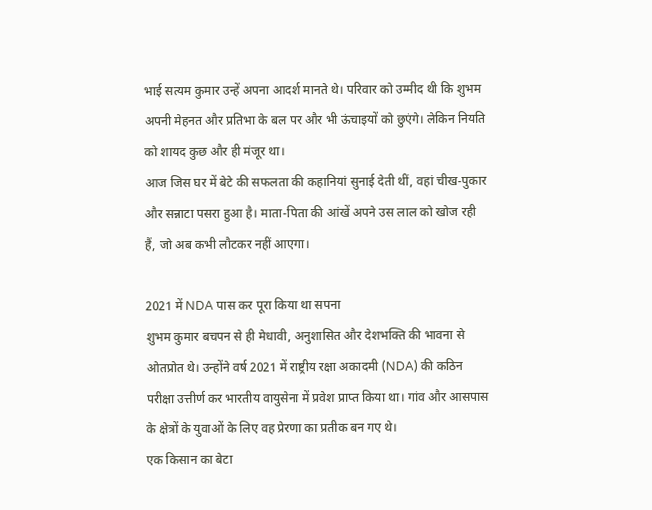भाई सत्यम कुमार उन्हें अपना आदर्श मानते थे। परिवार को उम्मीद थी कि शुभम अपनी मेहनत और प्रतिभा के बल पर और भी ऊंचाइयों को छुएंगे। लेकिन नियति को शायद कुछ और ही मंजूर था।
आज जिस घर में बेटे की सफलता की कहानियां सुनाई देती थीं, वहां चीख-पुकार और सन्नाटा पसरा हुआ है। माता-पिता की आंखें अपने उस लाल को खोज रही हैं, जो अब कभी लौटकर नहीं आएगा।

2021 में NDA पास कर पूरा किया था सपना
शुभम कुमार बचपन से ही मेधावी, अनुशासित और देशभक्ति की भावना से ओतप्रोत थे। उन्होंने वर्ष 2021 में राष्ट्रीय रक्षा अकादमी (NDA) की कठिन परीक्षा उत्तीर्ण कर भारतीय वायुसेना में प्रवेश प्राप्त किया था। गांव और आसपास के क्षेत्रों के युवाओं के लिए वह प्रेरणा का प्रतीक बन गए थे।
एक किसान का बेटा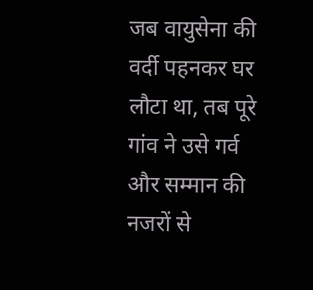जब वायुसेना की वर्दी पहनकर घर लौटा था, तब पूरे गांव ने उसे गर्व और सम्मान की नजरों से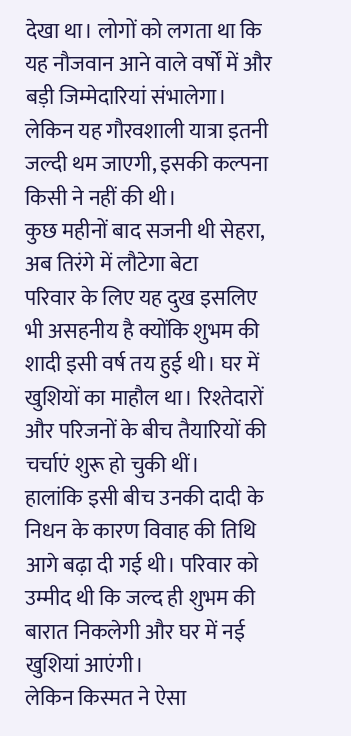देखा था। लोगों को लगता था कि यह नौजवान आने वाले वर्षों में और बड़ी जिम्मेदारियां संभालेगा। लेकिन यह गौरवशाली यात्रा इतनी जल्दी थम जाएगी, इसकी कल्पना किसी ने नहीं की थी।
कुछ महीनों बाद सजनी थी सेहरा, अब तिरंगे में लौटेगा बेटा
परिवार के लिए यह दुख इसलिए भी असहनीय है क्योंकि शुभम की शादी इसी वर्ष तय हुई थी। घर में खुशियों का माहौल था। रिश्तेदारों और परिजनों के बीच तैयारियों की चर्चाएं शुरू हो चुकी थीं।
हालांकि इसी बीच उनकी दादी के निधन के कारण विवाह की तिथि आगे बढ़ा दी गई थी। परिवार को उम्मीद थी कि जल्द ही शुभम की बारात निकलेगी और घर में नई खुशियां आएंगी।
लेकिन किस्मत ने ऐसा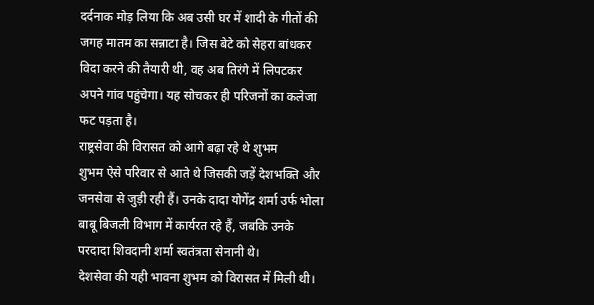दर्दनाक मोड़ लिया कि अब उसी घर में शादी के गीतों की जगह मातम का सन्नाटा है। जिस बेटे को सेहरा बांधकर विदा करने की तैयारी थी, वह अब तिरंगे में लिपटकर अपने गांव पहुंचेगा। यह सोचकर ही परिजनों का कलेजा फट पड़ता है।
राष्ट्रसेवा की विरासत को आगे बढ़ा रहे थे शुभम
शुभम ऐसे परिवार से आते थे जिसकी जड़ें देशभक्ति और जनसेवा से जुड़ी रही हैं। उनके दादा योगेंद्र शर्मा उर्फ भोला बाबू बिजली विभाग में कार्यरत रहे हैं, जबकि उनके परदादा शिवदानी शर्मा स्वतंत्रता सेनानी थे।
देशसेवा की यही भावना शुभम को विरासत में मिली थी।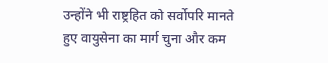उन्होंने भी राष्ट्रहित को सर्वोपरि मानते हुए वायुसेना का मार्ग चुना और कम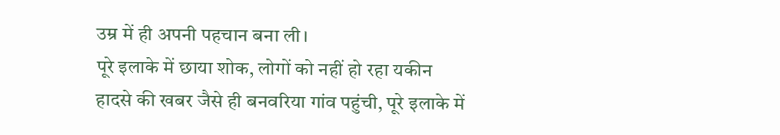उम्र में ही अपनी पहचान बना ली।
पूरे इलाके में छाया शोक, लोगों को नहीं हो रहा यकीन
हादसे की खबर जैसे ही बनवरिया गांव पहुंची, पूरे इलाके में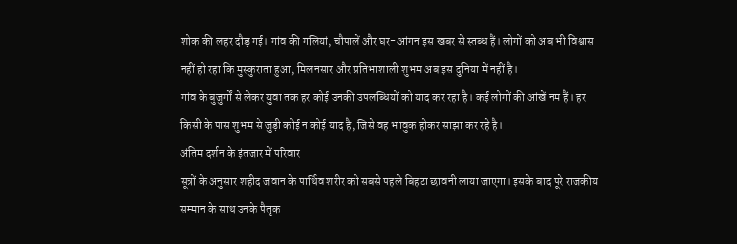शोक की लहर दौड़ गई। गांव की गलियां, चौपालें और घर-आंगन इस खबर से स्तब्ध हैं। लोगों को अब भी विश्वास नहीं हो रहा कि मुस्कुराता हुआ, मिलनसार और प्रतिभाशाली शुभम अब इस दुनिया में नहीं है।
गांव के बुजुर्गों से लेकर युवा तक हर कोई उनकी उपलब्धियों को याद कर रहा है। कई लोगों की आंखें नम हैं। हर किसी के पास शुभम से जुड़ी कोई न कोई याद है, जिसे वह भावुक होकर साझा कर रहे है।
अंतिम दर्शन के इंतजार में परिवार
सूत्रों के अनुसार शहीद जवान के पार्थिव शरीर को सबसे पहले बिहटा छावनी लाया जाएगा। इसके बाद पूरे राजकीय सम्मान के साथ उनके पैतृक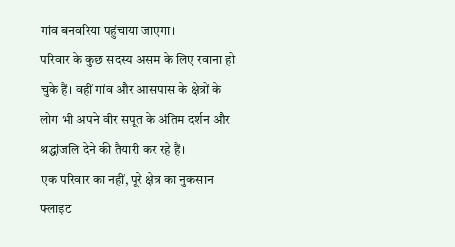गांव बनवरिया पहुंचाया जाएगा।
परिवार के कुछ सदस्य असम के लिए रवाना हो चुके हैं। वहीं गांव और आसपास के क्षेत्रों के लोग भी अपने वीर सपूत के अंतिम दर्शन और श्रद्धांजलि देने की तैयारी कर रहे हैं।
एक परिवार का नहीं, पूरे क्षेत्र का नुकसान
फ्लाइट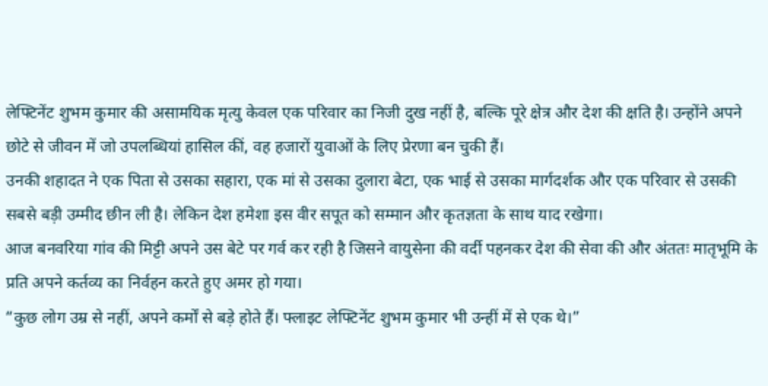लेफ्टिनेंट शुभम कुमार की असामयिक मृत्यु केवल एक परिवार का निजी दुख नहीं है, बल्कि पूरे क्षेत्र और देश की क्षति है। उन्होंने अपने छोटे से जीवन में जो उपलब्धियां हासिल कीं, वह हजारों युवाओं के लिए प्रेरणा बन चुकी हैं।
उनकी शहादत ने एक पिता से उसका सहारा, एक मां से उसका दुलारा बेटा, एक भाई से उसका मार्गदर्शक और एक परिवार से उसकी सबसे बड़ी उम्मीद छीन ली है। लेकिन देश हमेशा इस वीर सपूत को सम्मान और कृतज्ञता के साथ याद रखेगा।
आज बनवरिया गांव की मिट्टी अपने उस बेटे पर गर्व कर रही है जिसने वायुसेना की वर्दी पहनकर देश की सेवा की और अंततः मातृभूमि के प्रति अपने कर्तव्य का निर्वहन करते हुए अमर हो गया।
“कुछ लोग उम्र से नहीं, अपने कर्मों से बड़े होते हैं। फ्लाइट लेफ्टिनेंट शुभम कुमार भी उन्हीं में से एक थे।”